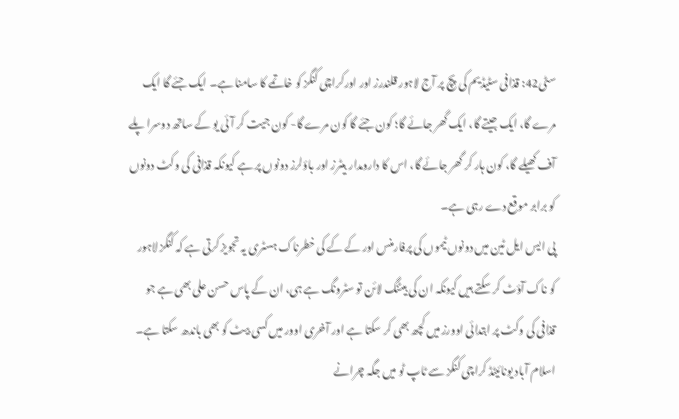سٹی42: قذافی سٹیڈیم کی پچ پر آج لاہور قلندرز اور اورکراچی کنگز کو خاتمے کا سامنا ہے۔ ایک جئے گا ایک مرے گا، ایک جیتے گا، ایک گھر جائے گا؛ کون جئے گا کون مرے گا- کون جیت کر آئی یو کے ساتھ دوسرا پلے آف کھیلے گا، کون ہار کر گھر جائے گا، اس کا دارومدار بیٹرز اور باؤلرز دونوں پر ہے کیونکہ قذافی کی وکٹ دونوں کو برابر موقع دے رہی ہے۔
پی ایس ایل ٹین میں دونوں ٹیموں کی پرفارمنس اور کے کے کی خطرناک ہسٹری یہ تجویز کرتی ہے کہ کنگز لاہور کو ناک آؤٹ کر سکتے ہیں کیونکہ ان کی بیٹنگ لائن تو سٹرونگ ہے ہی، ان کے پاس حسن علی بھی ہے جو قذافی کی وکٹ پر ابتدائی اوورز میں کچھ بھی کر سکتا ہے اور آخری اوور میں کسی بیٹ کو بھی باندھ سکتا ہے۔
اسلام آباد یونائیٹڈ کراچی کنگز سے ٹاپ ٹو میں جگہ چرانے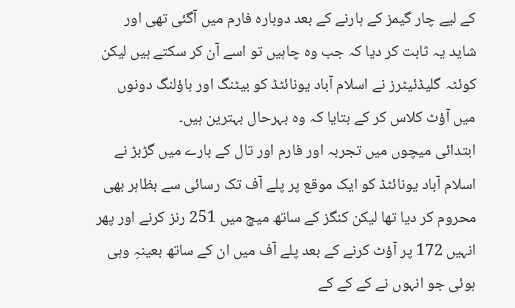کے لیے چار گیمز کے ہارنے کے بعد دوبارہ فارم میں آگئی تھی اور شاید یہ ثابت کر دیا کہ جب وہ چاہیں تو اسے آن کر سکتے ہیں لیکن کوئٹہ گلیڈئیٹرز نے اسلام آباد یونائٹڈ کو بیٹنگ اور باؤلنگ دونوں میں آؤٹ کلاس کر کے بتایا کہ وہ بہرحال بہترین ہیں۔
ابتدائی میچوں میں تجربہ اور فارم اور تال کے بارے میں گڑبڑ نے اسلام آباد یونائٹڈ کو ایک موقع پر پلے آف تک رسائی سے بظاہر بھی محروم کر دیا تھا لیکن کنگز کے ساتھ میچ میں 251 رنز کرنے اور پھر انہیں 172 پر آؤٹ کرنے کے بعد پلے آف میں ان کے ساتھ بعینہِ وہی ہوئی جو انہوں نے کے کے کے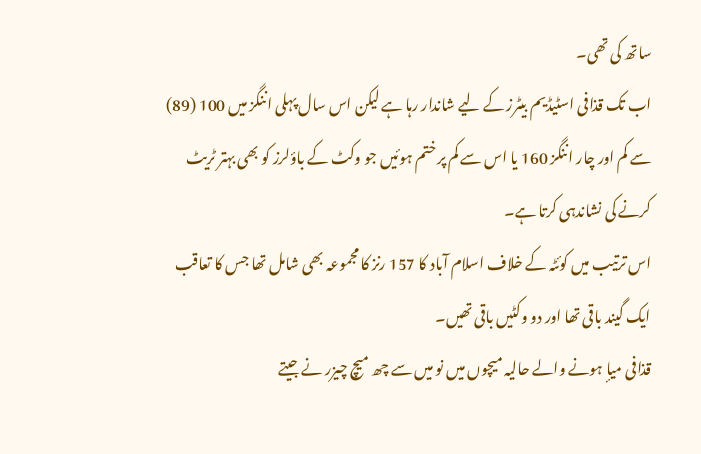ساتھ کی تھی۔
اب تک قذافی اسٹیڈیم بیٹرز کے لیے شاندار رہا ہے لیکن اس سال پہلی اننگز میں 100 (89) سے کم اور چار اننگز 160 یا اس سے کم پر ختم ہوئیں جو وکٹ کے باؤلرز کو بھی بہتر ٹریٹ کرنے کی نشاندہی کرتا ہے۔
اس ترتیب میں کوئٹہ کے خلاف اسلام آباد کا 157 رنز کا مجموعہ بھی شامل تھا جس کا تعاقب ایک گیند باقی تھا اور دو وکٹیں باقی تھیں۔
قذافی میإ ہونے والے حالیہ میچوں میں نو میں سے چھ میچ چیزر نے جیتے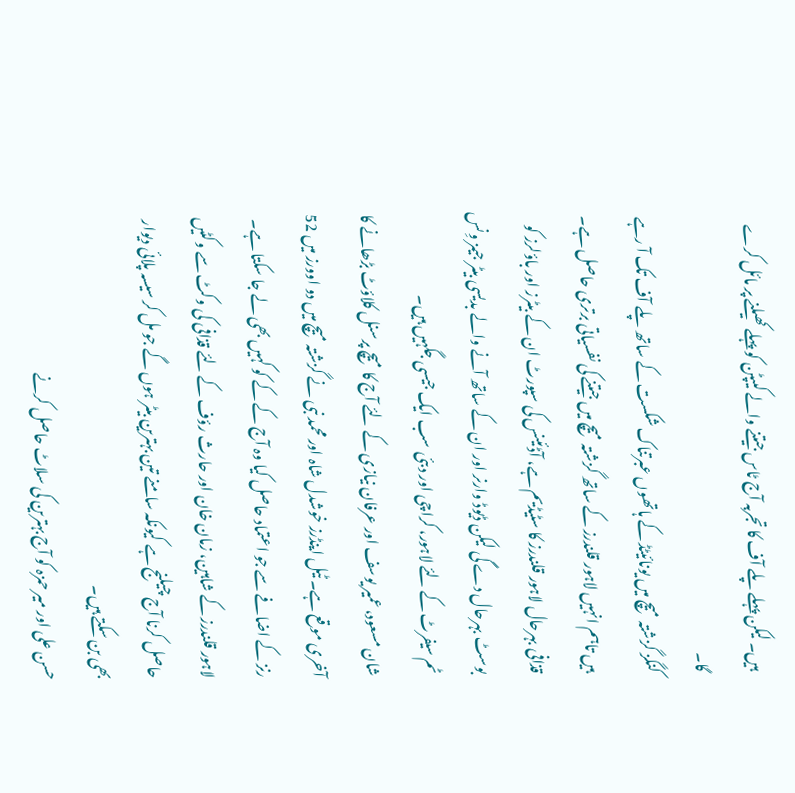ہیں۔ لیکن پہلے پلے آف کا تجربہ آج ٹاس جیتنے والے کیپٹن کو پہلے کھیلنے پر مائل کرے گا۔
کنگز گزشتہ میچ میں یونائیٹڈ کے ہاتھوں عبرتناک شکست کے ساتھ پلے آف تک آ رہے ہیں تاہم انہیں لاہور قلندرز کے ساتھ گزشتہ میچ میں جیتنے کی نفسیاتی برتری حاصل ہے۔
قذافی بہرحال لاہور قلندرز کا سٹیڈیم ہے، آڈئینس کی سپورٹ ان کے بیٹرز اور باؤلرز کو بوسٹ بہرحال دے گی لیکن ڈیوڈ وارنر اور ان کے ساتھ آنے والے بدیسی بیٹر جیمز وِنس ٹم سیفرٹ کے لئے لاہور، کراچی اور دبئی سب ایک جیسی جگہیں ہیں۔
شان مسعود، عمیر یوسف اور عرفان نیازی کے لئے آج کا میچ پرسنل کلاؤٹ بڑھانے کا آخری موقع ہے۔ ٹیل اینڈرز خوشدل شاہ اور محمد نبی نے گزشتہ میچ میں دو اوورز میں 52 رنز کے اضافے سے جو اعتماد حاصل کیا وہ آج کے کے کو کہیں بھی لے جا سکتا ہے۔
لاہور قلندرز کے شاہین، زمان خان اور حارث رؤف کے لئے قذافی کی وکٹ سے وکٹیں حاصل کرنا آج چیلنج ہے کیونکہ سامنے تین بہترین بیٹر ہوں گے جو مل کر سیسہ پلائی دیوار بھی بن سکتے ہیں۔
حسن علی اور میر حمزہ کو آج بہترین کی سلاٹ حاصل کرنے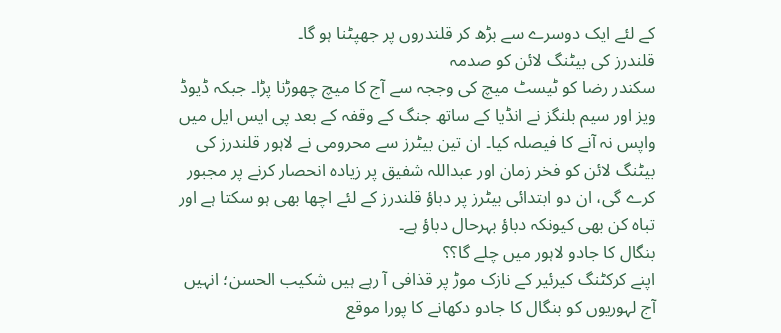کے لئے ایک دوسرے سے بڑھ کر قلندروں پر جھپٹنا ہو گا۔
قلندرز کی بیٹنگ لائن کو صدمہ
سکندر رضا کو ٹیسٹ میچ کی وججہ سے آج کا میچ چھوڑنا پڑا۔ جبکہ ڈیوڈ ویز اور سیم بلنگز نے انڈیا کے ساتھ جنگ کے وقفہ کے بعد پی ایس ایل میں واپس نہ آنے کا فیصلہ کیا۔ ان تین بیٹرز سے محرومی نے لاہور قلندرز کی بیٹنگ لائن کو فخر زمان اور عبداللہ شفیق پر زیادہ انحصار کرنے پر مجبور کرے گی، ان دو ابتدائی بیٹرز پر دباؤ قلندرز کے لئے اچھا بھی ہو سکتا ہے اور تباہ کن بھی کیونکہ دباؤ بہرحال دباؤ ہے۔
بنگال کا جادو لاہور میں چلے گا؟؟
اپنے کرکٹنگ کیرئیر کے نازک موڑ پر قذافی آ رہے ہیں شکیب الحسن؛ انہیں آج لہوریوں کو بنگال کا جادو دکھانے کا پورا موقع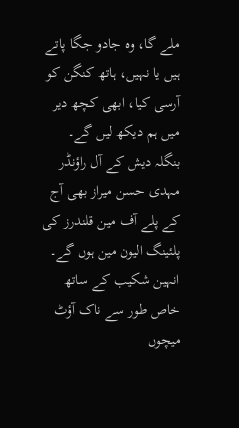ملے گا، وہ جادو جگا پاتے ہیں یا نہیں، ہاتھ کنگن کو آرسی کیا، ابھی کچھ دیر میں ہم دیکھ لیں گے۔
بنگلہ دیش کے آل راؤنڈر مہدی حسن میراز بھی آج کے پلے آف مین قلندرز کی پلئینگ الیون مین ہوں گے۔ انہین شکیب کے ساتھ خاص طور سے ناک آؤٹ میچوں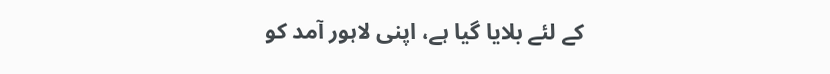کے لئے بلایا گیا ہے، اپنی لاہور آمد کو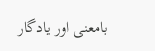بامعنی اور یادگار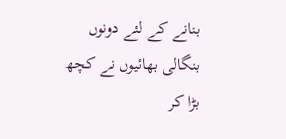بنانے کے لئے دونوں بنگالی بھائیوں نے کچھ بڑا کر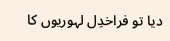دیا تو فراخدِل لہوریوں کا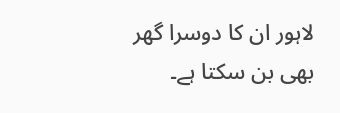لاہور ان کا دوسرا گھر بھی بن سکتا ہے۔